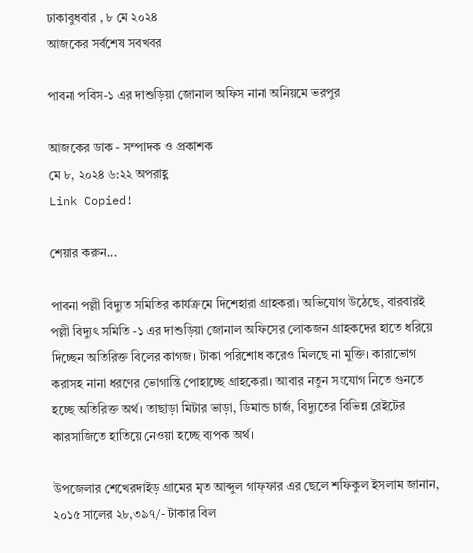ঢাকাবুধবার , ৮ মে ২০২৪
আজকের সর্বশেষ সবখবর

পাবনা পবিস-১ এর দাশুড়িয়া জোনাল অফিস নানা অনিয়মে ভরপুর

আজকের ডাক - সম্পাদক ও প্রকাশক
মে ৮, ২০২৪ ৬:২২ অপরাহ্ণ
Link Copied!

শেয়ার করুন...

পাবনা পল্লী বিদ্যুত সমিতির কার্যক্রমে দিশেহারা গ্রাহকরা। অভিযোগ উঠেছে, বারবারই পল্লী বিদ্যুৎ সমিতি -১ এর দাশুড়িয়া জোনাল অফিসের লোকজন গ্রাহকদের হাতে ধরিয়ে দিচ্ছেন অতিরিক্ত বিলের কাগজ। টাকা পরিশোধ করেও মিলছে না মুক্তি। কারাভোগ করাসহ নানা ধরণের ভোগান্তি পোহাচ্ছে গ্রাহকেরা। আবার নতুন সংযোগ নিতে গুনতে হচ্ছে অতিরিক্ত অর্থ। তাছাড়া মিটার ভাড়া, ডিমান্ড চার্জ, বিদ্যুতের বিভিন্ন রেইটের কারসাজিতে হাতিয়ে নেওয়া হচ্ছে ব্যপক অর্থ।

উপজেলার শেখেরদাইড় গ্রামের মৃত আব্দুল গাফ্ফার এর ছেলে শফিকুল ইসলাম জানান, ২০১৫ সালের ২৮,৩৯৭/- টাকার বিল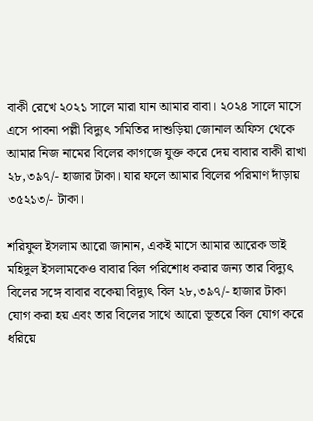বাকী রেখে ২০২১ সালে মারা যান আমার বাবা। ২০২৪ সালে মাসে এসে পাবনা পল্লী বিদ্যুৎ সমিতির দাশুড়িয়া জোনাল অফিস থেকে আমার নিজ নামের বিলের কাগজে যুক্ত করে দেয় বাবার বাকী রাখা ২৮,৩৯৭/- হাজার টাকা। যার ফলে আমার বিলের পরিমাণ দাঁড়ায় ৩৫২১৩/- টাকা।

শরিফুল ইসলাম আরো জানান, একই মাসে আমার আরেক ভাই মহিদুল ইসলামকেও বাবার বিল পরিশোধ করার জন্য তার বিদ্যুৎ বিলের সঙ্গে বাবার বকেয়া বিদ্যুৎ বিল ২৮,৩৯৭/- হাজার টাকা যোগ করা হয় এবং তার বিলের সাথে আরো ভূতরে বিল যোগ করে ধরিয়ে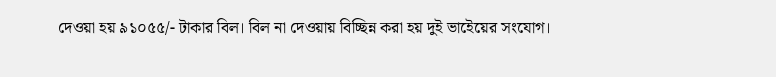দেওয়া হয় ৯১০৫৫/- টাকার বিল। বিল না দেওয়ায় বিচ্ছিন্ন করা হয় দুই ভাইেয়ের সংযোগ।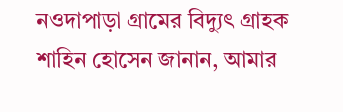নওদাপাড়া গ্রামের বিদ্যুৎ গ্রাহক শাহিন হোসেন জানান, আমার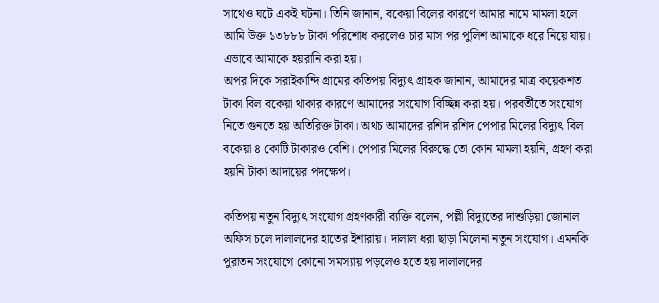সাথেও ঘটে একই ঘটনা। তিনি জানান, বকেয়া বিলের কারণে আমার নামে মামলা হলে আমি উক্ত ১৩৮৮৮ টাকা পরিশোধ করলেও চার মাস পর পুলিশ আমাকে ধরে নিয়ে যায়। এভাবে আমাকে হয়রানি করা হয়।
অপর দিকে সরাইকান্দি গ্রামের কতিপয় বিদ্যুৎ গ্রাহক জানান, আমাদের মাত্র কয়েকশত টাকা বিল বকেয়া থাকার কারণে আমাদের সংযোগ বিচ্ছিন্ন করা হয়। পরবর্তীতে সংযোগ নিতে গুনতে হয় অতিরিক্ত টাকা। অথচ আমাদের রশিদ রশিদ পেপার মিলের বিদ্যুৎ বিল বকেয়া ৪ কোটি টাকারও বেশি। পেপার মিলের বিরুদ্ধে তো কোন মামলা হয়নি, গ্রহণ করা হয়নি টাকা আদায়ের পদক্ষেপ।

কতিপয় নতুন বিদ্যুৎ সংযোগ গ্রহণকারী ব্যক্তি বলেন, পল্লী বিদ্যুতের দাশুড়িয়া জোনাল অফিস চলে দালালদের হাতের ইশারায়। দালাল ধরা ছাড়া মিলেনা নতুন সংযোগ। এমনকি পুরাতন সংযোগে কোনো সমস্যায় পড়লেও হতে হয় দালালদের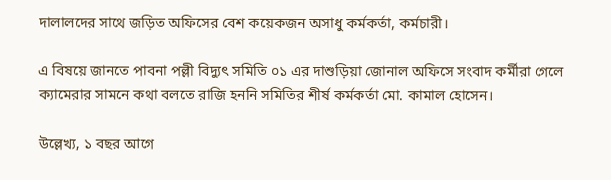দালালদের সাথে জড়িত অফিসের বেশ কয়েকজন অসাধু কর্মকর্তা, কর্মচারী।

এ বিষয়ে জানতে পাবনা পল্লী বিদ্যুৎ সমিতি ০১ এর দাশুড়িয়া জোনাল অফিসে সংবাদ কর্মীরা গেলে ক্যামেরার সামনে কথা বলতে রাজি হননি সমিতির শীর্ষ কর্মকর্তা মো. কামাল হোসেন।

উল্লেখ্য, ১ বছর আগে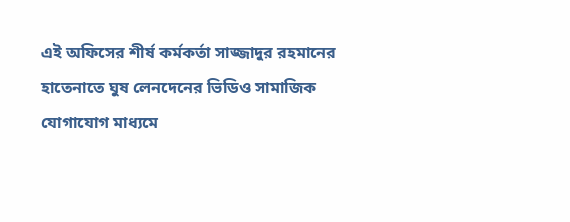এই অফিসের শীর্ষ কর্মকর্তা সাজ্জাদুর রহমানের হাতেনাতে ঘুষ লেনদেনের ভিডিও সামাজিক যোগাযোগ মাধ্যমে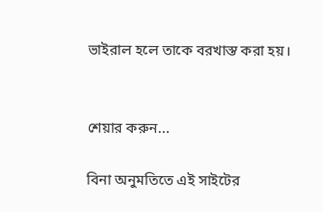ভাইরাল হলে তাকে বরখাস্ত করা হয়।


শেয়ার করুন...

বিনা অনুমতিতে এই সাইটের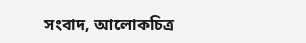সংবাদ, আলোকচিত্র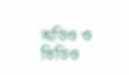অডিও ও ভিডিও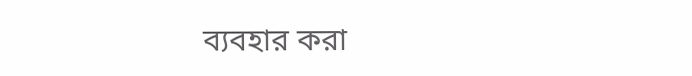ব্যবহার করা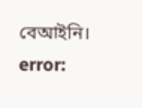বেআইনি।
error: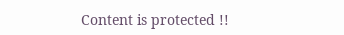Content is protected !!